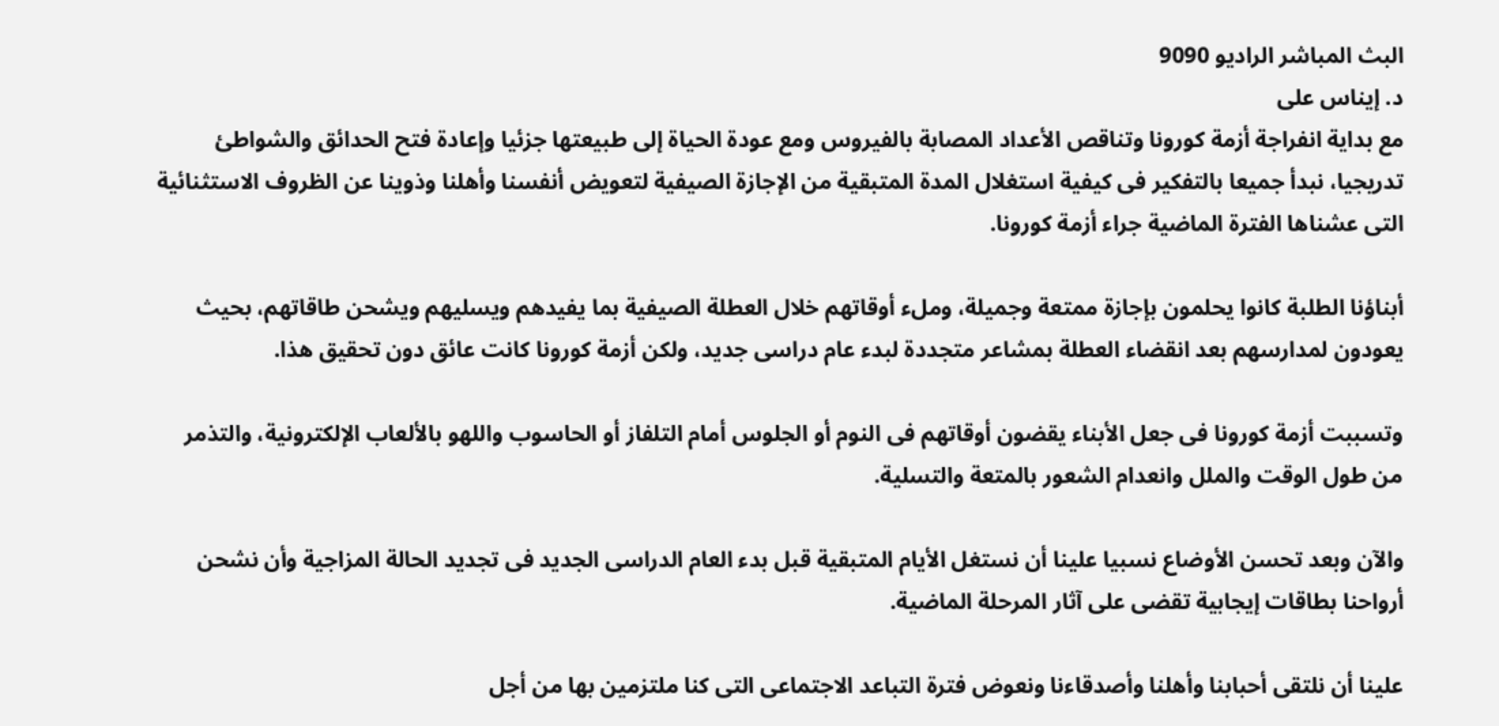البث المباشر الراديو 9090
د. إيناس على
مع بداية انفراجة أزمة كورونا وتناقص الأعداد المصابة بالفيروس ومع عودة الحياة إلى طبيعتها جزئيا وإعادة فتح الحدائق والشواطئ تدريجيا، نبدأ جميعا بالتفكير فى كيفية استغلال المدة المتبقية من الإجازة الصيفية لتعويض أنفسنا وأهلنا وذوينا عن الظروف الاستثنائية التى عشناها الفترة الماضية جراء أزمة كورونا.

أبناؤنا الطلبة كانوا يحلمون بإجازة ممتعة وجميلة، وملء أوقاتهم خلال العطلة الصيفية بما يفيدهم ويسليهم ويشحن طاقاتهم، بحيث يعودون لمدارسهم بعد انقضاء العطلة بمشاعر متجددة لبدء عام دراسى جديد، ولكن أزمة كورونا كانت عائق دون تحقيق هذا.

وتسببت أزمة كورونا فى جعل الأبناء يقضون أوقاتهم فى النوم أو الجلوس أمام التلفاز أو الحاسوب واللهو بالألعاب الإلكترونية، والتذمر من طول الوقت والملل وانعدام الشعور بالمتعة والتسلية.

والآن وبعد تحسن الأوضاع نسبيا علينا أن نستغل الأيام المتبقية قبل بدء العام الدراسى الجديد فى تجديد الحالة المزاجية وأن نشحن أرواحنا بطاقات إيجابية تقضى على آثار المرحلة الماضية.

علينا أن نلتقى أحبابنا وأهلنا وأصدقاءنا ونعوض فترة التباعد الاجتماعى التى كنا ملتزمين بها من أجل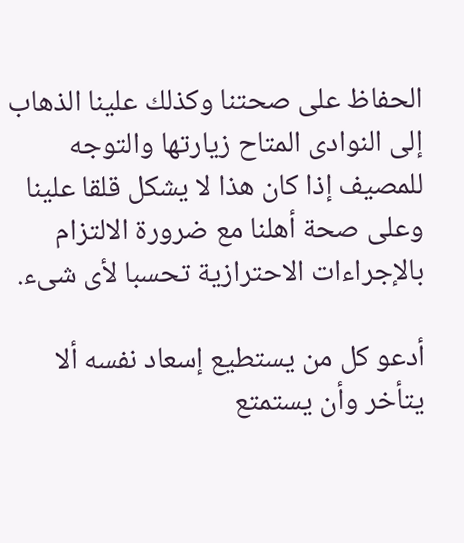الحفاظ على صحتنا وكذلك علينا الذهاب إلى النوادى المتاح زيارتها والتوجه للمصيف إذا كان هذا لا يشكل قلقا علينا وعلى صحة أهلنا مع ضرورة الالتزام بالإجراءات الاحترازية تحسبا لأى شىء.

أدعو كل من يستطيع إسعاد نفسه ألا يتأخر وأن يستمتع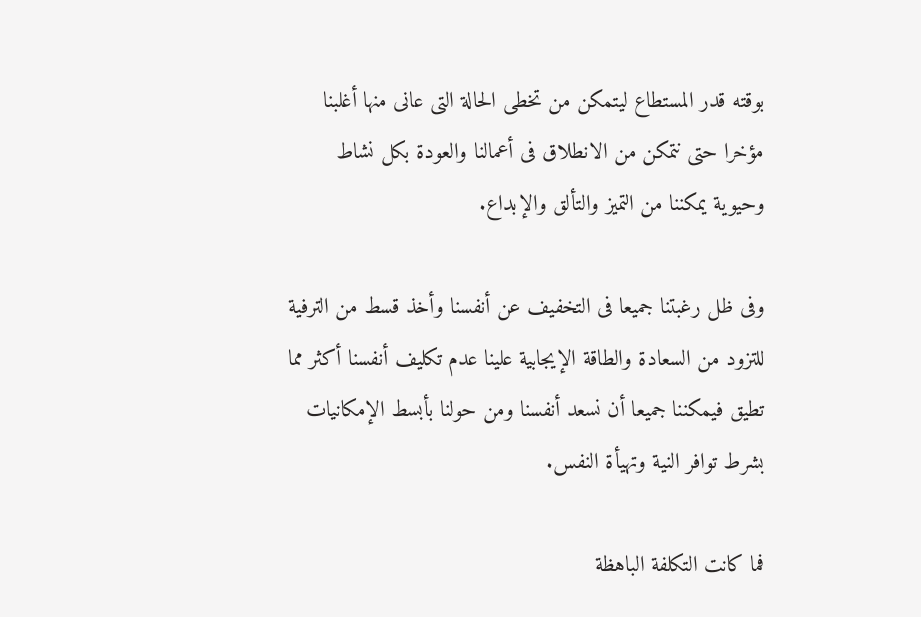بوقته قدر المستطاع ليتمكن من تخطى الحالة التى عانى منها أغلبنا مؤخرا حتى نتمكن من الانطلاق فى أعمالنا والعودة بكل نشاط وحيوية يمكننا من التميز والتألق والإبداع.

وفى ظل رغبتنا جميعا فى التخفيف عن أنفسنا وأخذ قسط من الترفية للتزود من السعادة والطاقة الإيجابية علينا عدم تكليف أنفسنا أكثر مما تطيق فيمكننا جميعا أن نسعد أنفسنا ومن حولنا بأبسط الإمكانيات بشرط توافر النية وتهيأة النفس.

فما كانت التكلفة الباهظة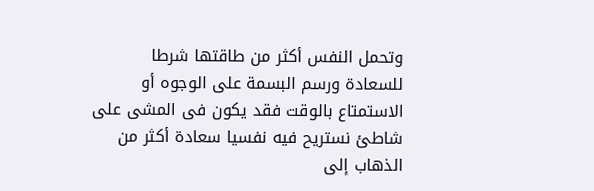وتحمل النفس أكثر من طاقتها شرطا للسعادة ورسم البسمة على الوجوه أو الاستمتاع بالوقت فقد يكون فى المشى على شاطئ نستريح فيه نفسيا سعادة أكثر من الذهاب إلى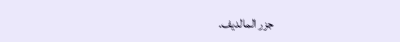جزر المالديف.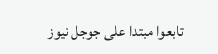تابعوا مبتدا على جوجل نيوز